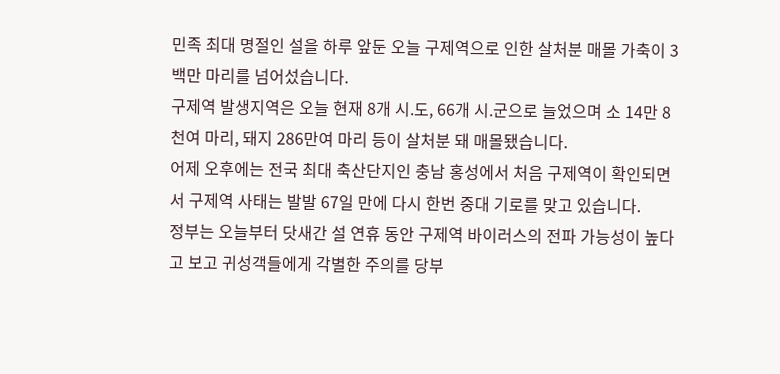민족 최대 명절인 설을 하루 앞둔 오늘 구제역으로 인한 살처분 매몰 가축이 3백만 마리를 넘어섰습니다.
구제역 발생지역은 오늘 현재 8개 시.도, 66개 시.군으로 늘었으며 소 14만 8천여 마리, 돼지 286만여 마리 등이 살처분 돼 매몰됐습니다.
어제 오후에는 전국 최대 축산단지인 충남 홍성에서 처음 구제역이 확인되면서 구제역 사태는 발발 67일 만에 다시 한번 중대 기로를 맞고 있습니다.
정부는 오늘부터 닷새간 설 연휴 동안 구제역 바이러스의 전파 가능성이 높다고 보고 귀성객들에게 각별한 주의를 당부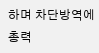하며 차단방역에 총력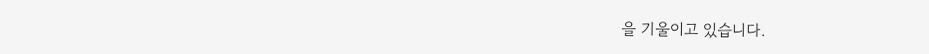을 기울이고 있습니다.